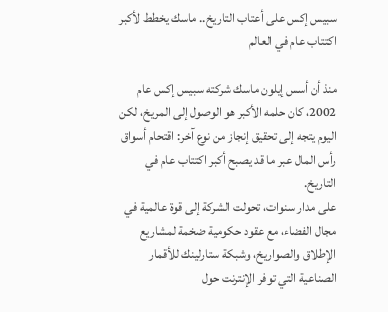سبيس إكس على أعتاب التاريخ.. ماسك يخطط لأكبر اكتتاب عام في العالم

منذ أن أسس إيلون ماسك شركته سبيس إكس عام 2002، كان حلمه الأكبر هو الوصول إلى المريخ، لكن اليوم يتجه إلى تحقيق إنجاز من نوع آخر: اقتحام أسواق رأس المال عبر ما قد يصبح أكبر اكتتاب عام في التاريخ.
على مدار سنوات، تحولت الشركة إلى قوة عالمية في مجال الفضاء، مع عقود حكومية ضخمة لمشاريع الإطلاق والصواريخ، وشبكة ستارلينك للأقمار الصناعية التي توفر الإنترنت حول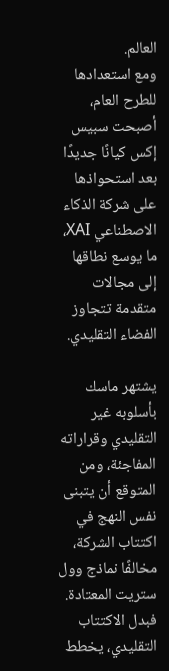العالم.
ومع استعدادها للطرح العام، أصبحت سبيس إكس كيانًا جديدًا بعد استحواذها على شركة الذكاء الاصطناعي XAI، ما يوسع نطاقها إلى مجالات متقدمة تتجاوز الفضاء التقليدي.

يشتهر ماسك بأسلوبه غير التقليدي وقراراته المفاجئة، ومن المتوقع أن يتبنى نفس النهج في اكتتاب الشركة، مخالفًا نماذج وول ستريت المعتادة. فبدل الاكتتاب التقليدي، يخطط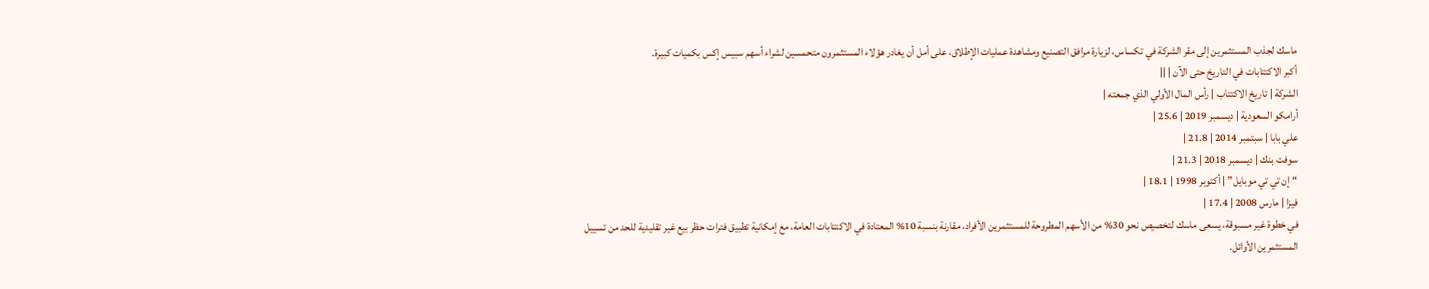ماسك لجذب المستثمرين إلى مقر الشركة في تكساس، لزيارة مرافق التصنيع ومشاهدة عمليات الإطلاق، على أمل أن يغادر هؤلاء المستثمرون متحمسين لشراء أسهم سبيس إكس بكميات كبيرة.
أكبر الاكتتابات في التاريخ حتى الآن | ||
الشركة | تاريخ الاكتتاب | رأس المال الأولي الذي جمعته |
أرامكو السعودية | ديسمبر 2019 | 25.6 |
علي بابا | سبتمبر 2014 | 21.8 |
سوفت بنك | ديسمبر 2018 | 21.3 |
“إن تي تي موبايل” | أكتوبر 1998 | 18.1 |
فيزا | مارس 2008 | 17.4 |
في خطوة غير مسبوقة، يسعى ماسك لتخصيص نحو 30% من الأسهم المطروحة للمستثمرين الأفراد، مقارنة بنسبة 10% المعتادة في الاكتتابات العامة، مع إمكانية تطبيق فترات حظر بيع غير تقليدية للحد من تسييل المستثمرين الأوائل.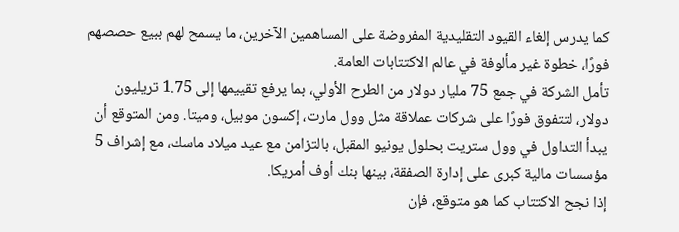كما يدرس إلغاء القيود التقليدية المفروضة على المساهمين الآخرين، ما يسمح لهم ببيع حصصهم فورًا، خطوة غير مألوفة في عالم الاكتتابات العامة.
تأمل الشركة في جمع 75 مليار دولار من الطرح الأولي، بما يرفع تقييمها إلى 1.75 تريليون دولار، لتتفوق فورًا على شركات عملاقة مثل وول مارت، إكسون موبيل، وميتا. ومن المتوقع أن يبدأ التداول في وول ستريت بحلول يونيو المقبل، بالتزامن مع عيد ميلاد ماسك، مع إشراف 5 مؤسسات مالية كبرى على إدارة الصفقة، بينها بنك أوف أمريكا.
إذا نجح الاكتتاب كما هو متوقع، فإن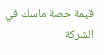قيمة حصة ماسك في الشركة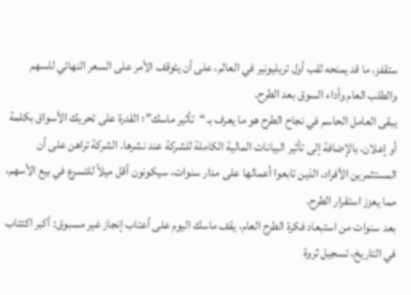ستقفز، ما قد يمنحه لقب أول تريليونير في العالم، على أن يتوقف الأمر على السعر النهائي للسهم والطلب العام وأداء السوق بعد الطرح.
يبقى العامل الحاسم في نجاح الطرح هو ما يعرف بـ “تأثير ماسك”؛ القدرة على تحريك الأسواق بكلمة أو إعلان، بالإضافة إلى تأثير البيانات المالية الكاملة للشركة عند نشرها. الشركة تراهن على أن المستثمرين الأفراد، الذين تابعوا أعمالها على مدار سنوات، سيكونون أقل ميلاً للتسرع في بيع الأسهم، مما يعزز استقرار الطرح.
بعد سنوات من استبعاد فكرة الطرح العام، يقف ماسك اليوم على أعتاب إنجاز غير مسبوق: أكبر اكتتاب في التاريخ، تسجيل ثروة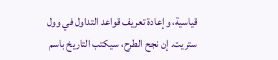قياسية، وإعادة تعريف قواعد التداول في وول ستريت. إن نجح الطرح، سيكتب التاريخ باسم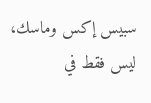سبيس إكس وماسك، ليس فقط في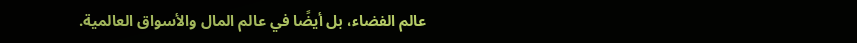عالم الفضاء، بل أيضًا في عالم المال والأسواق العالمية.